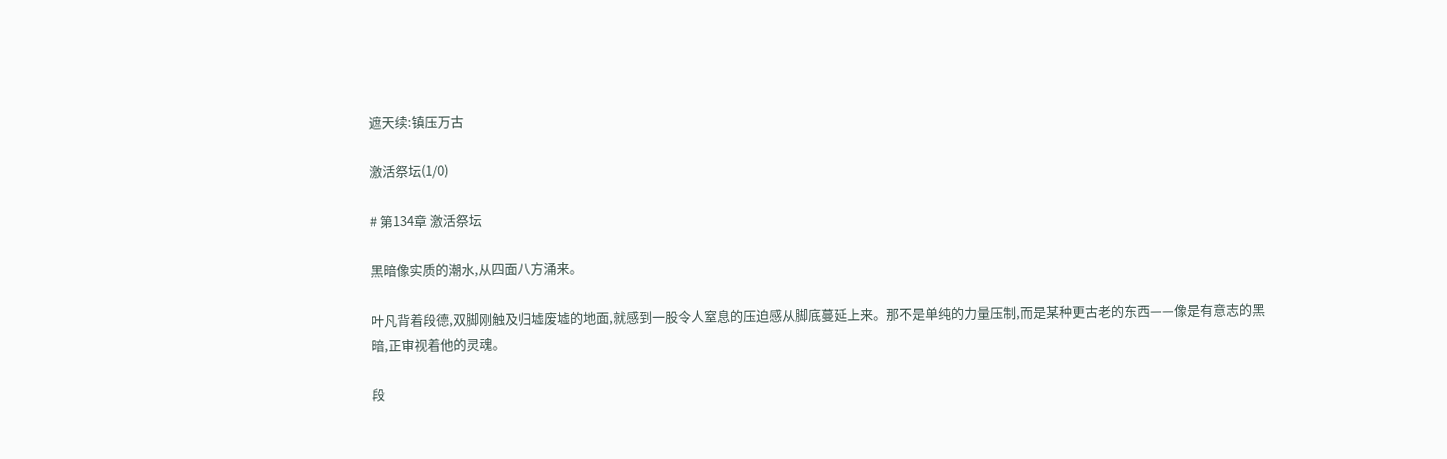遮天续:镇压万古

激活祭坛(1/0)

# 第134章 激活祭坛

黑暗像实质的潮水,从四面八方涌来。

叶凡背着段德,双脚刚触及归墟废墟的地面,就感到一股令人窒息的压迫感从脚底蔓延上来。那不是单纯的力量压制,而是某种更古老的东西——像是有意志的黑暗,正审视着他的灵魂。

段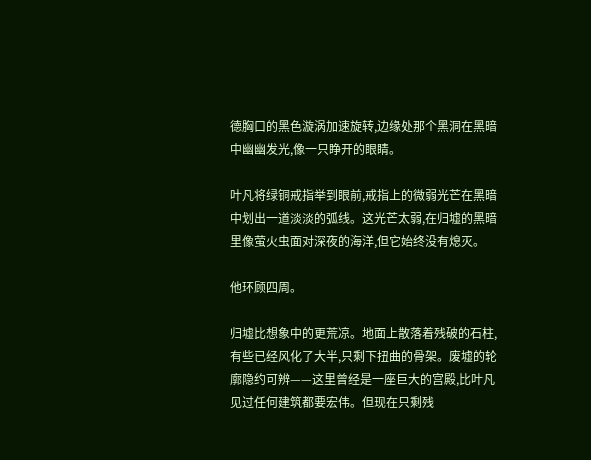德胸口的黑色漩涡加速旋转,边缘处那个黑洞在黑暗中幽幽发光,像一只睁开的眼睛。

叶凡将绿铜戒指举到眼前,戒指上的微弱光芒在黑暗中划出一道淡淡的弧线。这光芒太弱,在归墟的黑暗里像萤火虫面对深夜的海洋,但它始终没有熄灭。

他环顾四周。

归墟比想象中的更荒凉。地面上散落着残破的石柱,有些已经风化了大半,只剩下扭曲的骨架。废墟的轮廓隐约可辨——这里曾经是一座巨大的宫殿,比叶凡见过任何建筑都要宏伟。但现在只剩残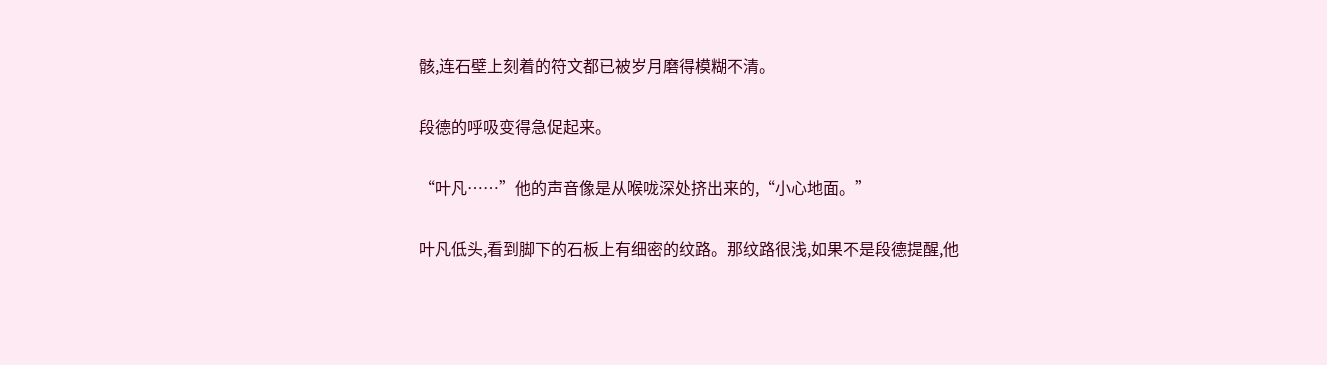骸,连石壁上刻着的符文都已被岁月磨得模糊不清。

段德的呼吸变得急促起来。

“叶凡……”他的声音像是从喉咙深处挤出来的,“小心地面。”

叶凡低头,看到脚下的石板上有细密的纹路。那纹路很浅,如果不是段德提醒,他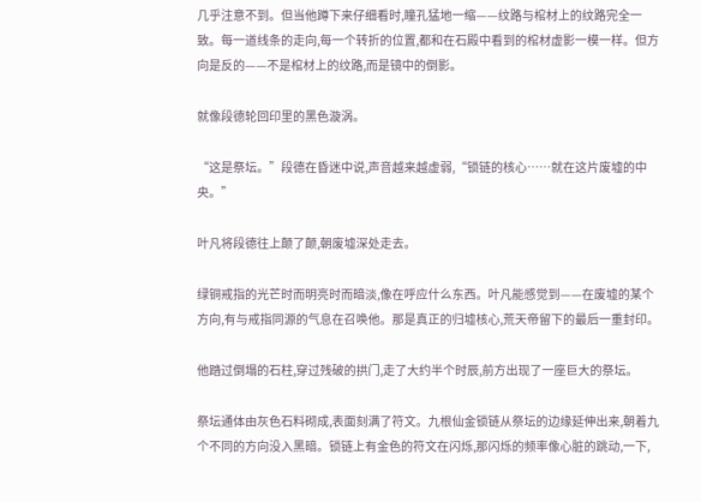几乎注意不到。但当他蹲下来仔细看时,瞳孔猛地一缩——纹路与棺材上的纹路完全一致。每一道线条的走向,每一个转折的位置,都和在石殿中看到的棺材虚影一模一样。但方向是反的——不是棺材上的纹路,而是镜中的倒影。

就像段德轮回印里的黑色漩涡。

“这是祭坛。”段德在昏迷中说,声音越来越虚弱,“锁链的核心……就在这片废墟的中央。”

叶凡将段德往上颠了颠,朝废墟深处走去。

绿铜戒指的光芒时而明亮时而暗淡,像在呼应什么东西。叶凡能感觉到——在废墟的某个方向,有与戒指同源的气息在召唤他。那是真正的归墟核心,荒天帝留下的最后一重封印。

他踏过倒塌的石柱,穿过残破的拱门,走了大约半个时辰,前方出现了一座巨大的祭坛。

祭坛通体由灰色石料砌成,表面刻满了符文。九根仙金锁链从祭坛的边缘延伸出来,朝着九个不同的方向没入黑暗。锁链上有金色的符文在闪烁,那闪烁的频率像心脏的跳动,一下,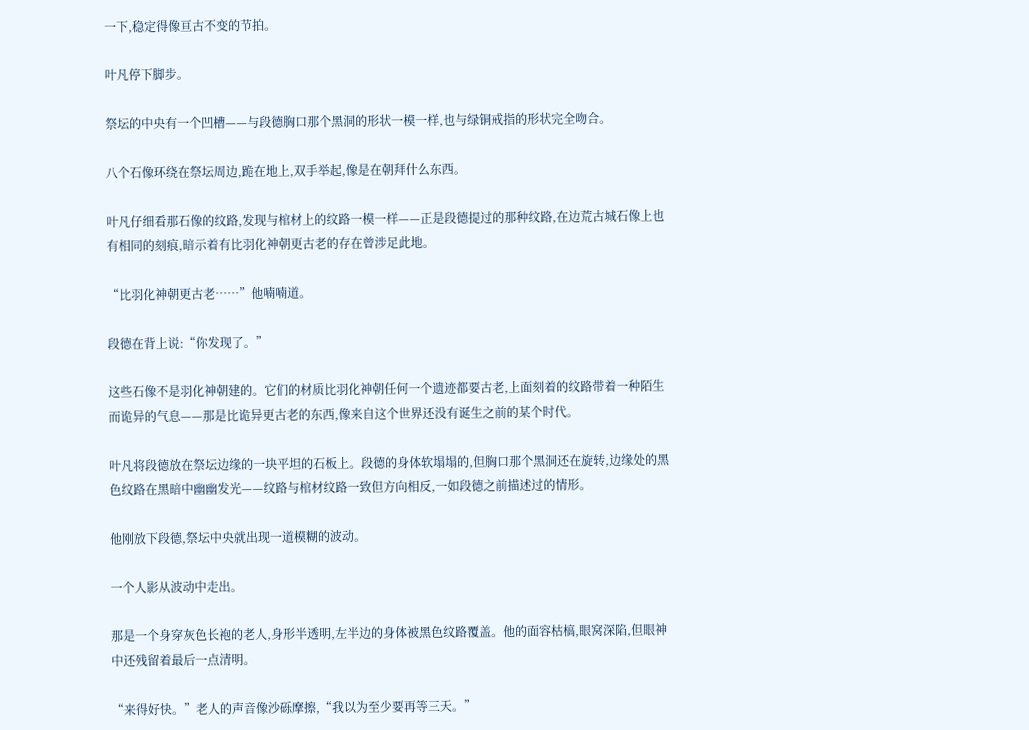一下,稳定得像亘古不变的节拍。

叶凡停下脚步。

祭坛的中央有一个凹槽——与段德胸口那个黑洞的形状一模一样,也与绿铜戒指的形状完全吻合。

八个石像环绕在祭坛周边,跪在地上,双手举起,像是在朝拜什么东西。

叶凡仔细看那石像的纹路,发现与棺材上的纹路一模一样——正是段德提过的那种纹路,在边荒古城石像上也有相同的刻痕,暗示着有比羽化神朝更古老的存在曾涉足此地。

“比羽化神朝更古老……”他喃喃道。

段德在背上说:“你发现了。”

这些石像不是羽化神朝建的。它们的材质比羽化神朝任何一个遗迹都要古老,上面刻着的纹路带着一种陌生而诡异的气息——那是比诡异更古老的东西,像来自这个世界还没有诞生之前的某个时代。

叶凡将段德放在祭坛边缘的一块平坦的石板上。段德的身体软塌塌的,但胸口那个黑洞还在旋转,边缘处的黑色纹路在黑暗中幽幽发光——纹路与棺材纹路一致但方向相反,一如段德之前描述过的情形。

他刚放下段德,祭坛中央就出现一道模糊的波动。

一个人影从波动中走出。

那是一个身穿灰色长袍的老人,身形半透明,左半边的身体被黑色纹路覆盖。他的面容枯槁,眼窝深陷,但眼神中还残留着最后一点清明。

“来得好快。”老人的声音像沙砾摩擦,“我以为至少要再等三天。”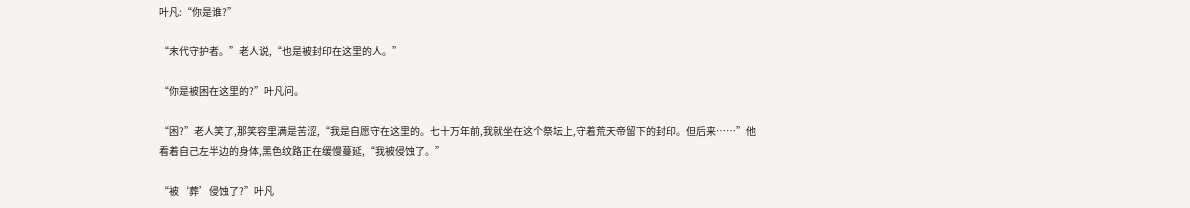叶凡:“你是谁?”

“末代守护者。”老人说,“也是被封印在这里的人。”

“你是被困在这里的?”叶凡问。

“困?”老人笑了,那笑容里满是苦涩,“我是自愿守在这里的。七十万年前,我就坐在这个祭坛上,守着荒天帝留下的封印。但后来……”他看着自己左半边的身体,黑色纹路正在缓慢蔓延,“我被侵蚀了。”

“被‘葬’侵蚀了?”叶凡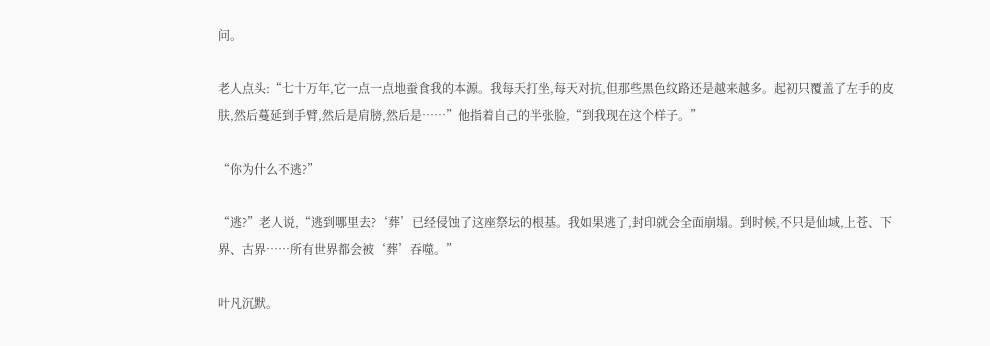问。

老人点头:“七十万年,它一点一点地蚕食我的本源。我每天打坐,每天对抗,但那些黑色纹路还是越来越多。起初只覆盖了左手的皮肤,然后蔓延到手臂,然后是肩膀,然后是……”他指着自己的半张脸,“到我现在这个样子。”

“你为什么不逃?”

“逃?”老人说,“逃到哪里去?‘葬’已经侵蚀了这座祭坛的根基。我如果逃了,封印就会全面崩塌。到时候,不只是仙域,上苍、下界、古界……所有世界都会被‘葬’吞噬。”

叶凡沉默。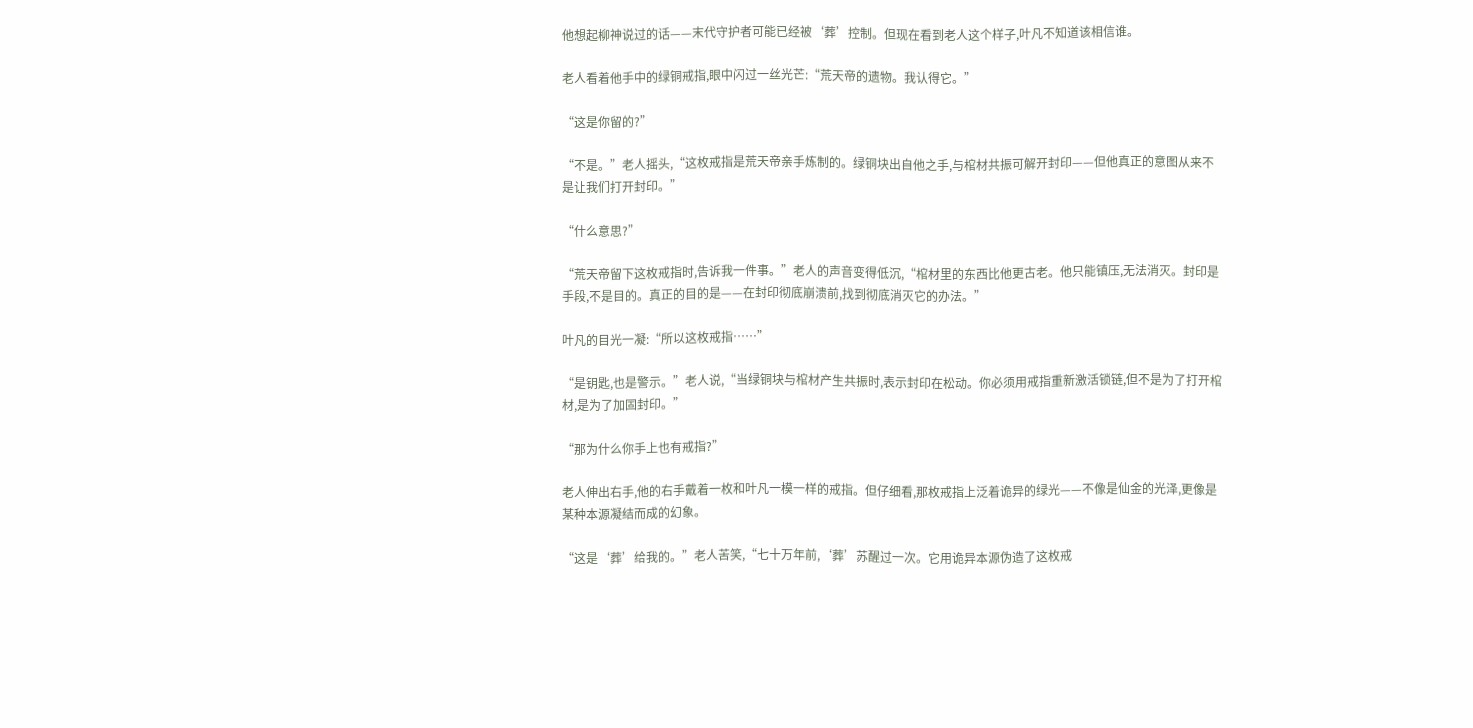他想起柳神说过的话——末代守护者可能已经被‘葬’控制。但现在看到老人这个样子,叶凡不知道该相信谁。

老人看着他手中的绿铜戒指,眼中闪过一丝光芒:“荒天帝的遗物。我认得它。”

“这是你留的?”

“不是。”老人摇头,“这枚戒指是荒天帝亲手炼制的。绿铜块出自他之手,与棺材共振可解开封印——但他真正的意图从来不是让我们打开封印。”

“什么意思?”

“荒天帝留下这枚戒指时,告诉我一件事。”老人的声音变得低沉,“棺材里的东西比他更古老。他只能镇压,无法消灭。封印是手段,不是目的。真正的目的是——在封印彻底崩溃前,找到彻底消灭它的办法。”

叶凡的目光一凝:“所以这枚戒指……”

“是钥匙,也是警示。”老人说,“当绿铜块与棺材产生共振时,表示封印在松动。你必须用戒指重新激活锁链,但不是为了打开棺材,是为了加固封印。”

“那为什么你手上也有戒指?”

老人伸出右手,他的右手戴着一枚和叶凡一模一样的戒指。但仔细看,那枚戒指上泛着诡异的绿光——不像是仙金的光泽,更像是某种本源凝结而成的幻象。

“这是‘葬’给我的。”老人苦笑,“七十万年前,‘葬’苏醒过一次。它用诡异本源伪造了这枚戒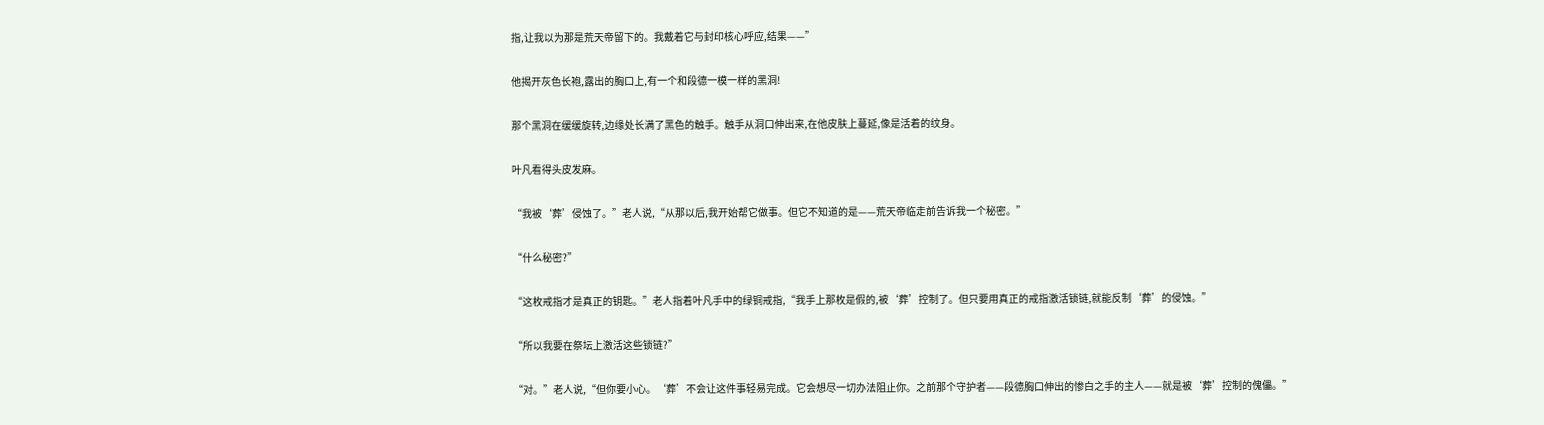指,让我以为那是荒天帝留下的。我戴着它与封印核心呼应,结果——”

他揭开灰色长袍,露出的胸口上,有一个和段德一模一样的黑洞!

那个黑洞在缓缓旋转,边缘处长满了黑色的触手。触手从洞口伸出来,在他皮肤上蔓延,像是活着的纹身。

叶凡看得头皮发麻。

“我被‘葬’侵蚀了。”老人说,“从那以后,我开始帮它做事。但它不知道的是——荒天帝临走前告诉我一个秘密。”

“什么秘密?”

“这枚戒指才是真正的钥匙。”老人指着叶凡手中的绿铜戒指,“我手上那枚是假的,被‘葬’控制了。但只要用真正的戒指激活锁链,就能反制‘葬’的侵蚀。”

“所以我要在祭坛上激活这些锁链?”

“对。”老人说,“但你要小心。‘葬’不会让这件事轻易完成。它会想尽一切办法阻止你。之前那个守护者——段德胸口伸出的惨白之手的主人——就是被‘葬’控制的傀儡。”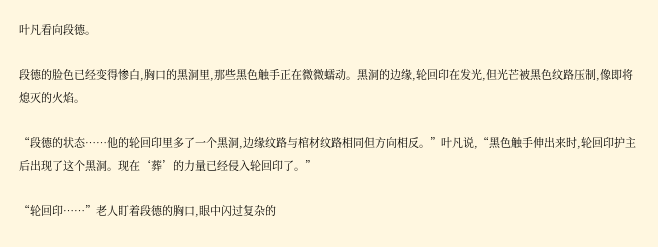叶凡看向段德。

段德的脸色已经变得惨白,胸口的黑洞里,那些黑色触手正在微微蠕动。黑洞的边缘,轮回印在发光,但光芒被黑色纹路压制,像即将熄灭的火焰。

“段德的状态……他的轮回印里多了一个黑洞,边缘纹路与棺材纹路相同但方向相反。”叶凡说,“黑色触手伸出来时,轮回印护主后出现了这个黑洞。现在‘葬’的力量已经侵入轮回印了。”

“轮回印……”老人盯着段德的胸口,眼中闪过复杂的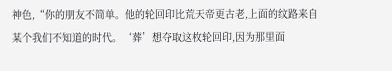神色,“你的朋友不简单。他的轮回印比荒天帝更古老,上面的纹路来自某个我们不知道的时代。‘葬’想夺取这枚轮回印,因为那里面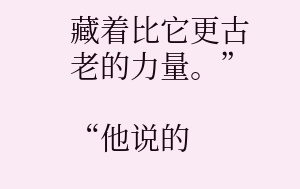藏着比它更古老的力量。”

“他说的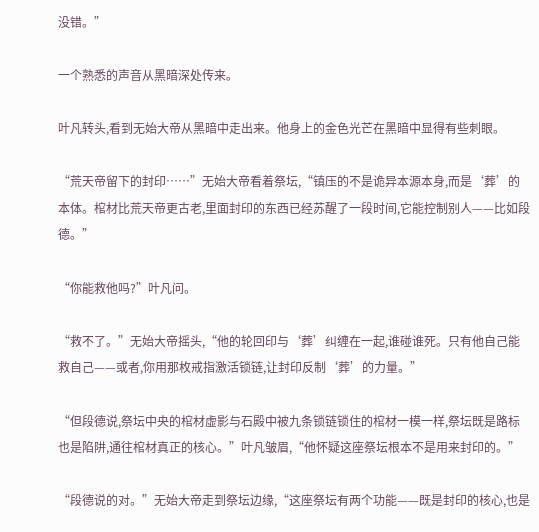没错。”

一个熟悉的声音从黑暗深处传来。

叶凡转头,看到无始大帝从黑暗中走出来。他身上的金色光芒在黑暗中显得有些刺眼。

“荒天帝留下的封印……”无始大帝看着祭坛,“镇压的不是诡异本源本身,而是‘葬’的本体。棺材比荒天帝更古老,里面封印的东西已经苏醒了一段时间,它能控制别人——比如段德。”

“你能救他吗?”叶凡问。

“救不了。”无始大帝摇头,“他的轮回印与‘葬’纠缠在一起,谁碰谁死。只有他自己能救自己——或者,你用那枚戒指激活锁链,让封印反制‘葬’的力量。”

“但段德说,祭坛中央的棺材虚影与石殿中被九条锁链锁住的棺材一模一样,祭坛既是路标也是陷阱,通往棺材真正的核心。”叶凡皱眉,“他怀疑这座祭坛根本不是用来封印的。”

“段德说的对。”无始大帝走到祭坛边缘,“这座祭坛有两个功能——既是封印的核心,也是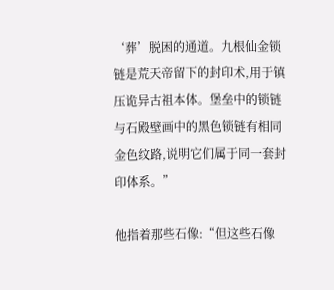‘葬’脱困的通道。九根仙金锁链是荒天帝留下的封印术,用于镇压诡异古祖本体。堡垒中的锁链与石殿壁画中的黑色锁链有相同金色纹路,说明它们属于同一套封印体系。”

他指着那些石像:“但这些石像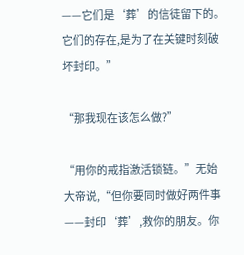——它们是‘葬’的信徒留下的。它们的存在,是为了在关键时刻破坏封印。”

“那我现在该怎么做?”

“用你的戒指激活锁链。”无始大帝说,“但你要同时做好两件事——封印‘葬’,救你的朋友。你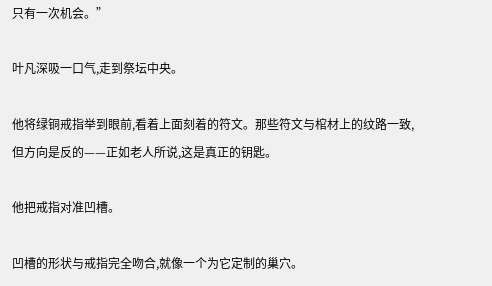只有一次机会。”

叶凡深吸一口气,走到祭坛中央。

他将绿铜戒指举到眼前,看着上面刻着的符文。那些符文与棺材上的纹路一致,但方向是反的——正如老人所说,这是真正的钥匙。

他把戒指对准凹槽。

凹槽的形状与戒指完全吻合,就像一个为它定制的巢穴。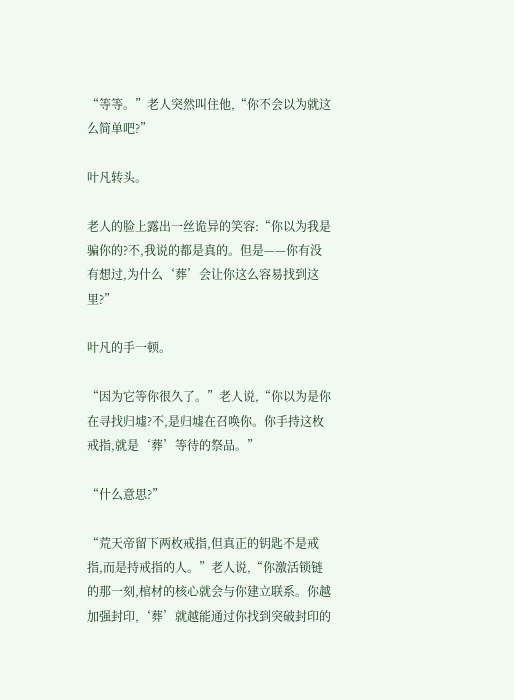“等等。”老人突然叫住他,“你不会以为就这么简单吧?”

叶凡转头。

老人的脸上露出一丝诡异的笑容:“你以为我是骗你的?不,我说的都是真的。但是——你有没有想过,为什么‘葬’会让你这么容易找到这里?”

叶凡的手一顿。

“因为它等你很久了。”老人说,“你以为是你在寻找归墟?不,是归墟在召唤你。你手持这枚戒指,就是‘葬’等待的祭品。”

“什么意思?”

“荒天帝留下两枚戒指,但真正的钥匙不是戒指,而是持戒指的人。”老人说,“你激活锁链的那一刻,棺材的核心就会与你建立联系。你越加强封印,‘葬’就越能通过你找到突破封印的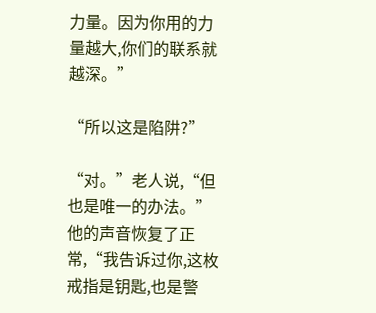力量。因为你用的力量越大,你们的联系就越深。”

“所以这是陷阱?”

“对。”老人说,“但也是唯一的办法。”他的声音恢复了正常,“我告诉过你,这枚戒指是钥匙,也是警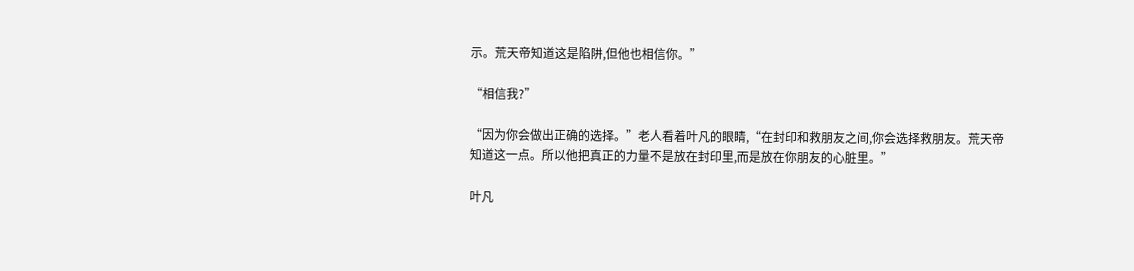示。荒天帝知道这是陷阱,但他也相信你。”

“相信我?”

“因为你会做出正确的选择。”老人看着叶凡的眼睛,“在封印和救朋友之间,你会选择救朋友。荒天帝知道这一点。所以他把真正的力量不是放在封印里,而是放在你朋友的心脏里。”

叶凡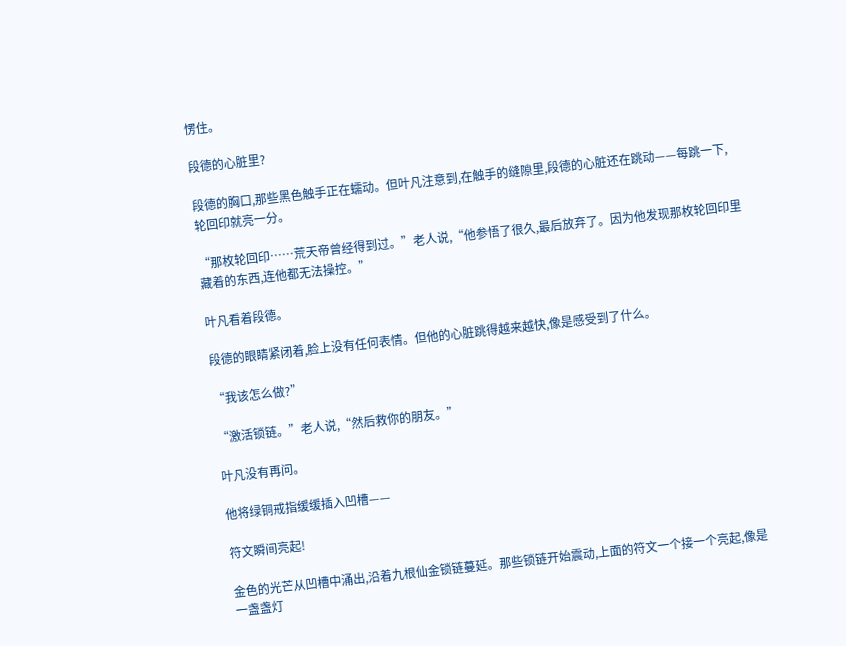愣住。

段德的心脏里?

段德的胸口,那些黑色触手正在蠕动。但叶凡注意到,在触手的缝隙里,段德的心脏还在跳动——每跳一下,轮回印就亮一分。

“那枚轮回印……荒天帝曾经得到过。”老人说,“他参悟了很久,最后放弃了。因为他发现那枚轮回印里藏着的东西,连他都无法操控。”

叶凡看着段德。

段德的眼睛紧闭着,脸上没有任何表情。但他的心脏跳得越来越快,像是感受到了什么。

“我该怎么做?”

“激活锁链。”老人说,“然后救你的朋友。”

叶凡没有再问。

他将绿铜戒指缓缓插入凹槽——

符文瞬间亮起!

金色的光芒从凹槽中涌出,沿着九根仙金锁链蔓延。那些锁链开始震动,上面的符文一个接一个亮起,像是一盏盏灯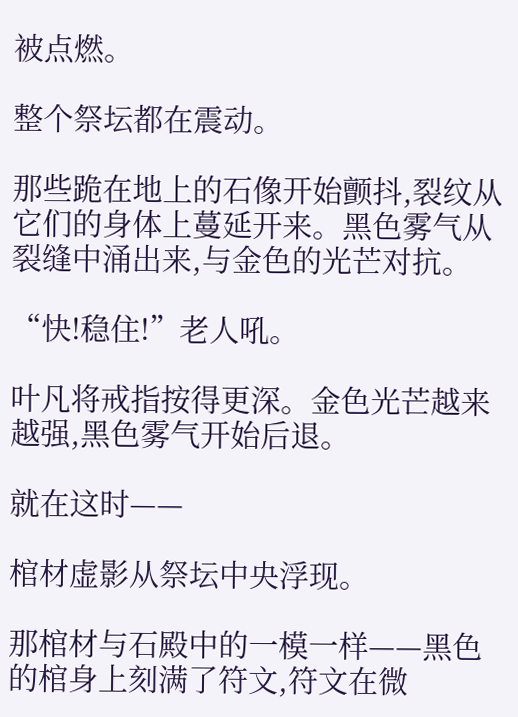被点燃。

整个祭坛都在震动。

那些跪在地上的石像开始颤抖,裂纹从它们的身体上蔓延开来。黑色雾气从裂缝中涌出来,与金色的光芒对抗。

“快!稳住!”老人吼。

叶凡将戒指按得更深。金色光芒越来越强,黑色雾气开始后退。

就在这时——

棺材虚影从祭坛中央浮现。

那棺材与石殿中的一模一样——黑色的棺身上刻满了符文,符文在微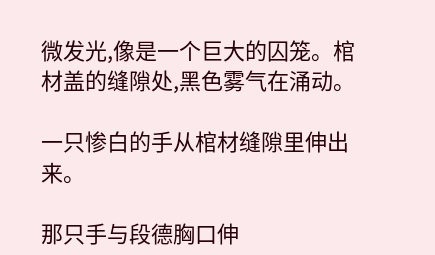微发光,像是一个巨大的囚笼。棺材盖的缝隙处,黑色雾气在涌动。

一只惨白的手从棺材缝隙里伸出来。

那只手与段德胸口伸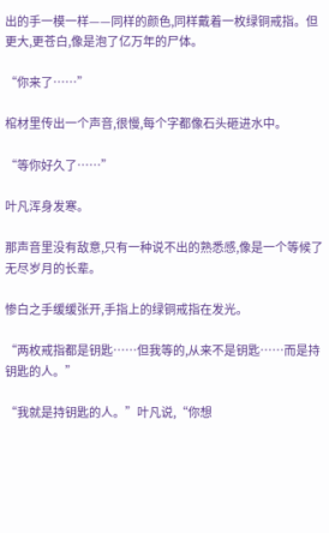出的手一模一样——同样的颜色,同样戴着一枚绿铜戒指。但更大,更苍白,像是泡了亿万年的尸体。

“你来了……”

棺材里传出一个声音,很慢,每个字都像石头砸进水中。

“等你好久了……”

叶凡浑身发寒。

那声音里没有敌意,只有一种说不出的熟悉感,像是一个等候了无尽岁月的长辈。

惨白之手缓缓张开,手指上的绿铜戒指在发光。

“两枚戒指都是钥匙……但我等的,从来不是钥匙……而是持钥匙的人。”

“我就是持钥匙的人。”叶凡说,“你想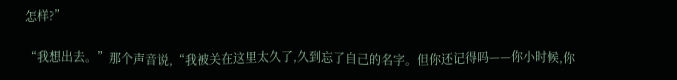怎样?”

“我想出去。”那个声音说,“我被关在这里太久了,久到忘了自己的名字。但你还记得吗——你小时候,你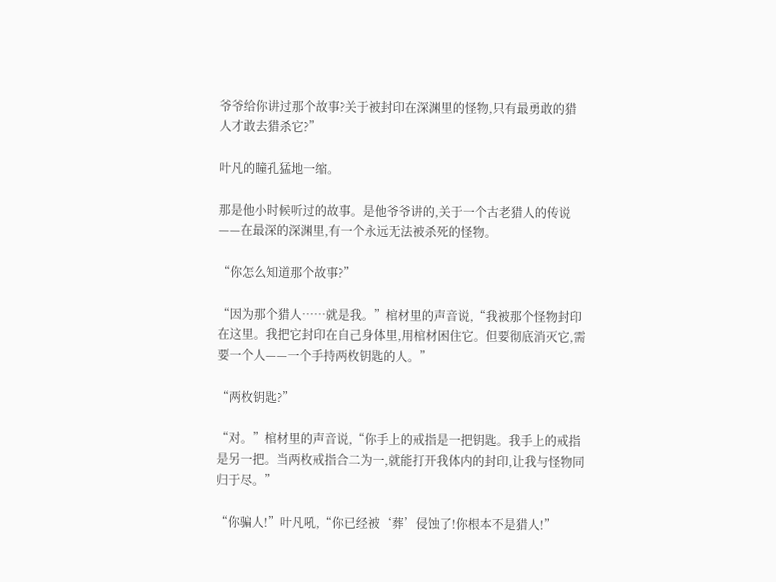爷爷给你讲过那个故事?关于被封印在深渊里的怪物,只有最勇敢的猎人才敢去猎杀它?”

叶凡的瞳孔猛地一缩。

那是他小时候听过的故事。是他爷爷讲的,关于一个古老猎人的传说——在最深的深渊里,有一个永远无法被杀死的怪物。

“你怎么知道那个故事?”

“因为那个猎人……就是我。”棺材里的声音说,“我被那个怪物封印在这里。我把它封印在自己身体里,用棺材困住它。但要彻底消灭它,需要一个人——一个手持两枚钥匙的人。”

“两枚钥匙?”

“对。”棺材里的声音说,“你手上的戒指是一把钥匙。我手上的戒指是另一把。当两枚戒指合二为一,就能打开我体内的封印,让我与怪物同归于尽。”

“你骗人!”叶凡吼,“你已经被‘葬’侵蚀了!你根本不是猎人!”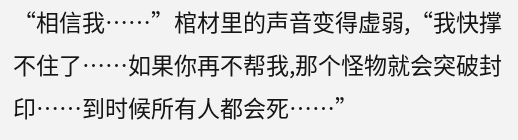“相信我……”棺材里的声音变得虚弱,“我快撑不住了……如果你再不帮我,那个怪物就会突破封印……到时候所有人都会死……”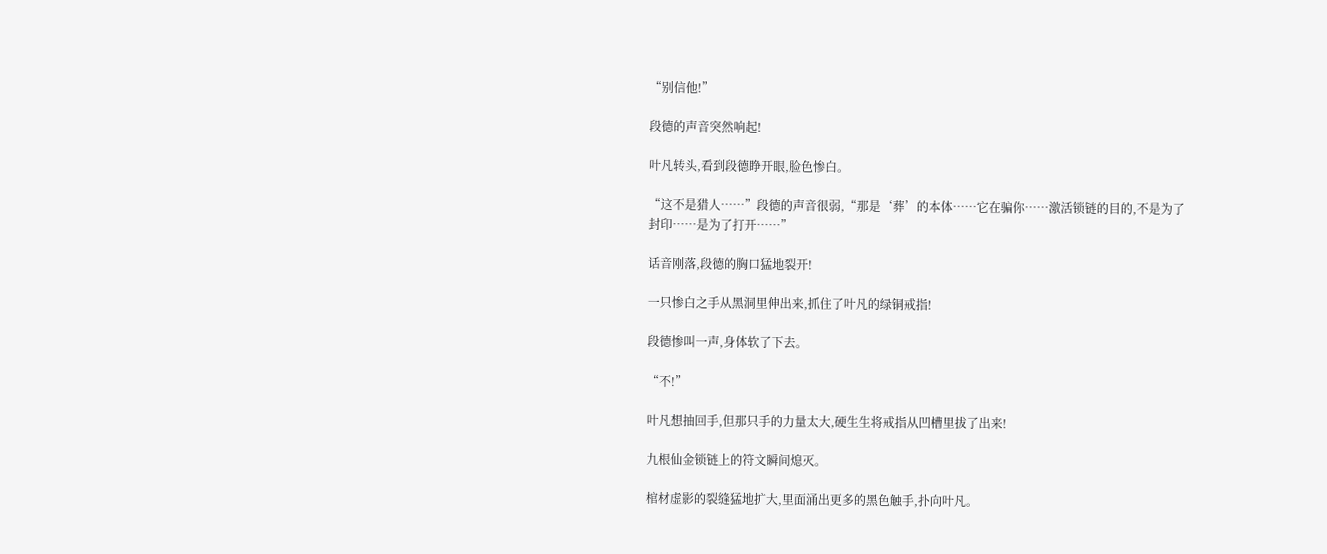“别信他!”

段德的声音突然响起!

叶凡转头,看到段德睁开眼,脸色惨白。

“这不是猎人……”段德的声音很弱,“那是‘葬’的本体……它在骗你……激活锁链的目的,不是为了封印……是为了打开……”

话音刚落,段德的胸口猛地裂开!

一只惨白之手从黑洞里伸出来,抓住了叶凡的绿铜戒指!

段德惨叫一声,身体软了下去。

“不!”

叶凡想抽回手,但那只手的力量太大,硬生生将戒指从凹槽里拔了出来!

九根仙金锁链上的符文瞬间熄灭。

棺材虚影的裂缝猛地扩大,里面涌出更多的黑色触手,扑向叶凡。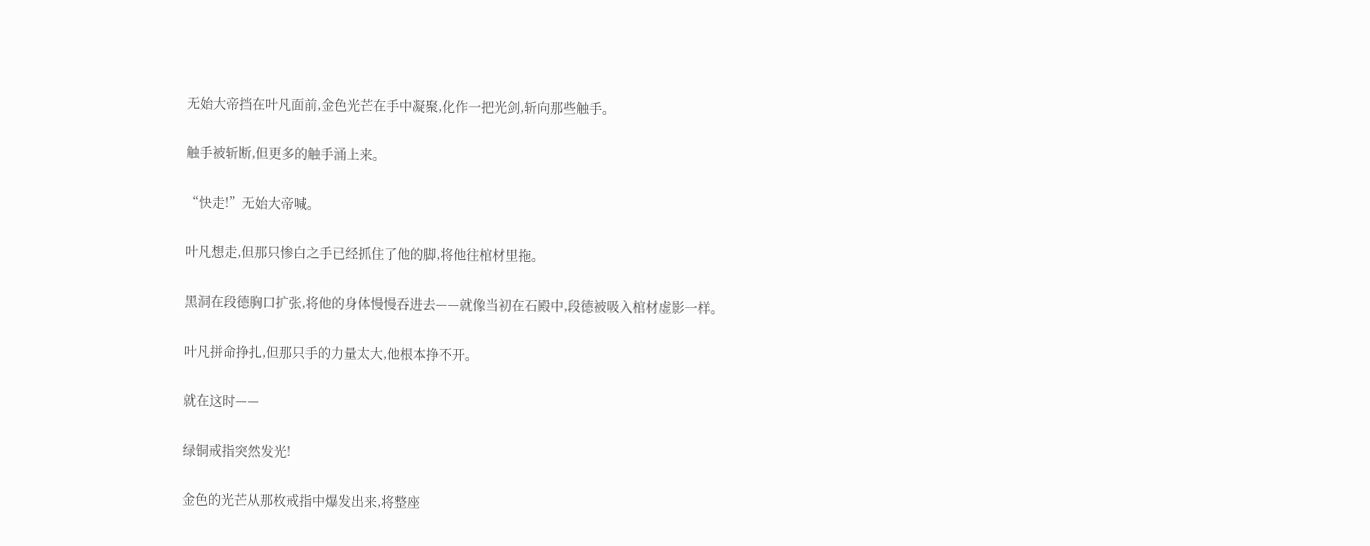无始大帝挡在叶凡面前,金色光芒在手中凝聚,化作一把光剑,斩向那些触手。

触手被斩断,但更多的触手涌上来。

“快走!”无始大帝喊。

叶凡想走,但那只惨白之手已经抓住了他的脚,将他往棺材里拖。

黑洞在段德胸口扩张,将他的身体慢慢吞进去——就像当初在石殿中,段德被吸入棺材虚影一样。

叶凡拼命挣扎,但那只手的力量太大,他根本挣不开。

就在这时——

绿铜戒指突然发光!

金色的光芒从那枚戒指中爆发出来,将整座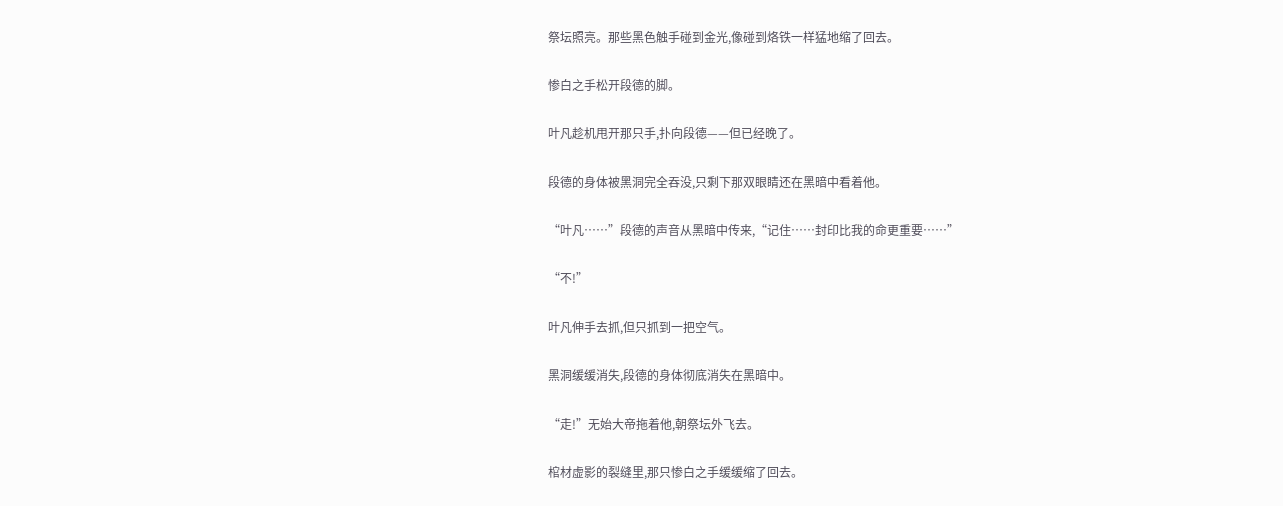祭坛照亮。那些黑色触手碰到金光,像碰到烙铁一样猛地缩了回去。

惨白之手松开段德的脚。

叶凡趁机甩开那只手,扑向段德——但已经晚了。

段德的身体被黑洞完全吞没,只剩下那双眼睛还在黑暗中看着他。

“叶凡……”段德的声音从黑暗中传来,“记住……封印比我的命更重要……”

“不!”

叶凡伸手去抓,但只抓到一把空气。

黑洞缓缓消失,段德的身体彻底消失在黑暗中。

“走!”无始大帝拖着他,朝祭坛外飞去。

棺材虚影的裂缝里,那只惨白之手缓缓缩了回去。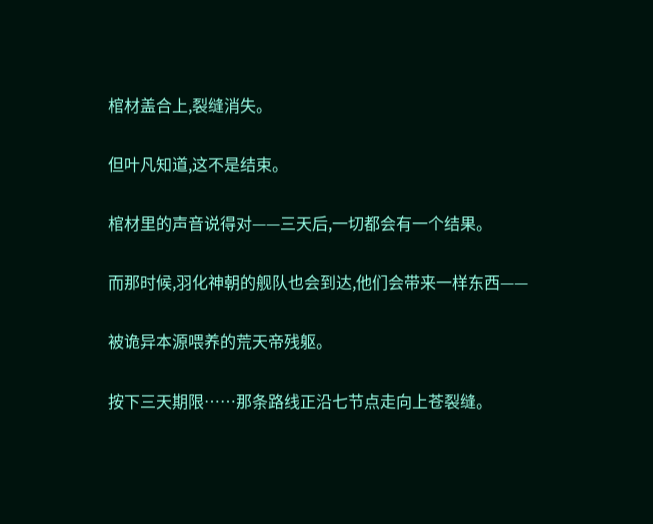棺材盖合上,裂缝消失。

但叶凡知道,这不是结束。

棺材里的声音说得对——三天后,一切都会有一个结果。

而那时候,羽化神朝的舰队也会到达,他们会带来一样东西——

被诡异本源喂养的荒天帝残躯。

按下三天期限……那条路线正沿七节点走向上苍裂缝。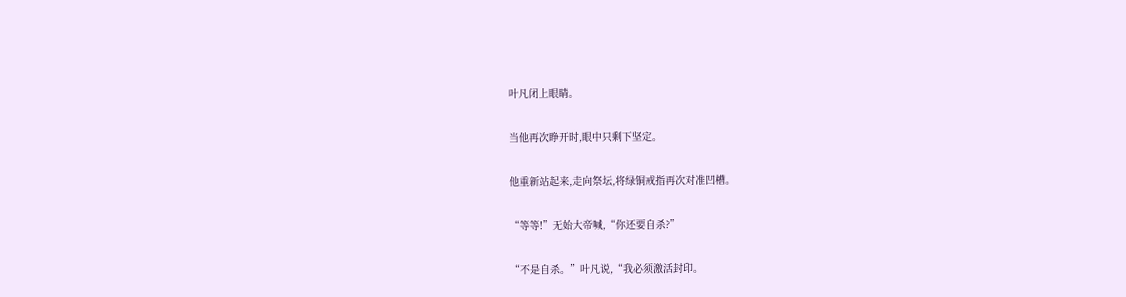叶凡闭上眼睛。

当他再次睁开时,眼中只剩下坚定。

他重新站起来,走向祭坛,将绿铜戒指再次对准凹槽。

“等等!”无始大帝喊,“你还要自杀?”

“不是自杀。”叶凡说,“我必须激活封印。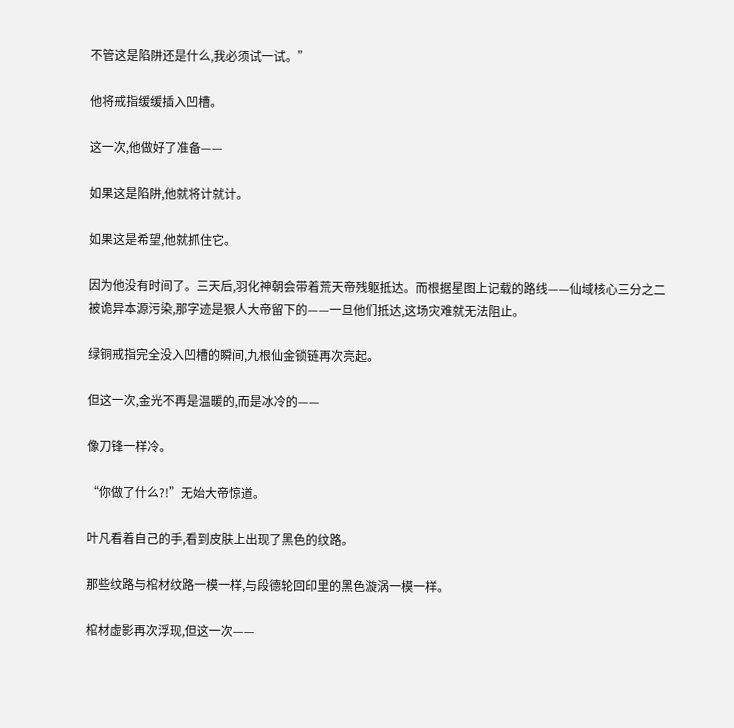不管这是陷阱还是什么,我必须试一试。”

他将戒指缓缓插入凹槽。

这一次,他做好了准备——

如果这是陷阱,他就将计就计。

如果这是希望,他就抓住它。

因为他没有时间了。三天后,羽化神朝会带着荒天帝残躯抵达。而根据星图上记载的路线——仙域核心三分之二被诡异本源污染,那字迹是狠人大帝留下的——一旦他们抵达,这场灾难就无法阻止。

绿铜戒指完全没入凹槽的瞬间,九根仙金锁链再次亮起。

但这一次,金光不再是温暖的,而是冰冷的——

像刀锋一样冷。

“你做了什么?!”无始大帝惊道。

叶凡看着自己的手,看到皮肤上出现了黑色的纹路。

那些纹路与棺材纹路一模一样,与段德轮回印里的黑色漩涡一模一样。

棺材虚影再次浮现,但这一次——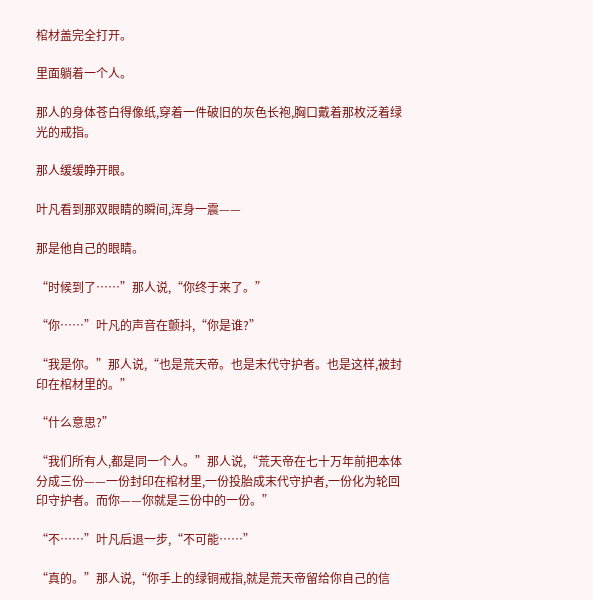棺材盖完全打开。

里面躺着一个人。

那人的身体苍白得像纸,穿着一件破旧的灰色长袍,胸口戴着那枚泛着绿光的戒指。

那人缓缓睁开眼。

叶凡看到那双眼睛的瞬间,浑身一震——

那是他自己的眼睛。

“时候到了……”那人说,“你终于来了。”

“你……”叶凡的声音在颤抖,“你是谁?”

“我是你。”那人说,“也是荒天帝。也是末代守护者。也是这样,被封印在棺材里的。”

“什么意思?”

“我们所有人,都是同一个人。”那人说,“荒天帝在七十万年前把本体分成三份——一份封印在棺材里,一份投胎成末代守护者,一份化为轮回印守护者。而你——你就是三份中的一份。”

“不……”叶凡后退一步,“不可能……”

“真的。”那人说,“你手上的绿铜戒指,就是荒天帝留给你自己的信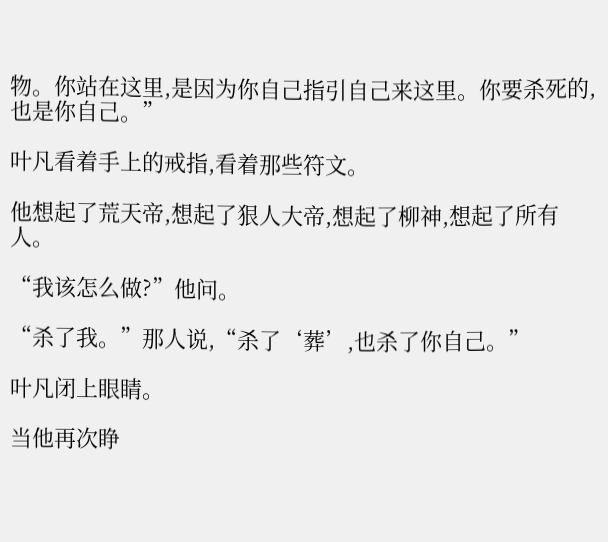物。你站在这里,是因为你自己指引自己来这里。你要杀死的,也是你自己。”

叶凡看着手上的戒指,看着那些符文。

他想起了荒天帝,想起了狠人大帝,想起了柳神,想起了所有人。

“我该怎么做?”他问。

“杀了我。”那人说,“杀了‘葬’,也杀了你自己。”

叶凡闭上眼睛。

当他再次睁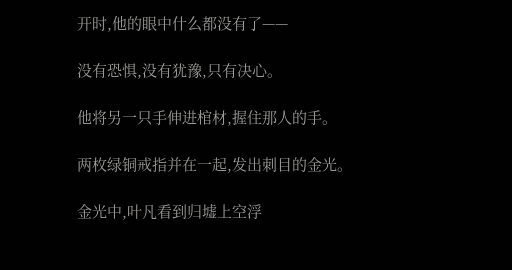开时,他的眼中什么都没有了——

没有恐惧,没有犹豫,只有决心。

他将另一只手伸进棺材,握住那人的手。

两枚绿铜戒指并在一起,发出刺目的金光。

金光中,叶凡看到归墟上空浮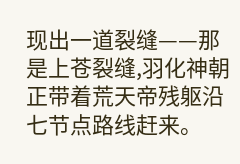现出一道裂缝——那是上苍裂缝,羽化神朝正带着荒天帝残躯沿七节点路线赶来。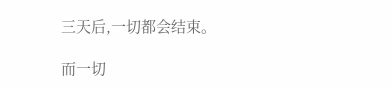三天后,一切都会结束。

而一切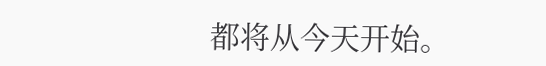都将从今天开始。